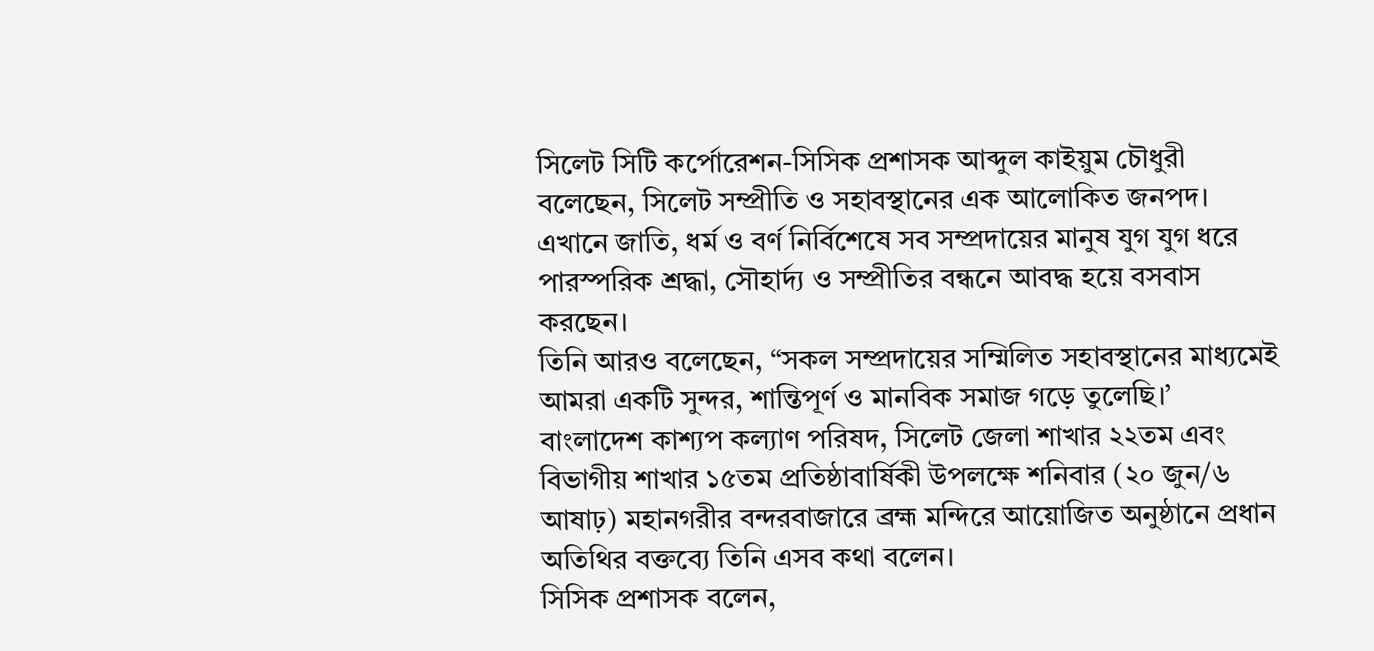সিলেট সিটি কর্পোরেশন-সিসিক প্রশাসক আব্দুল কাইয়ুম চৌধুরী বলেছেন, সিলেট সম্প্রীতি ও সহাবস্থানের এক আলোকিত জনপদ। এখানে জাতি, ধর্ম ও বর্ণ নির্বিশেষে সব সম্প্রদায়ের মানুষ যুগ যুগ ধরে পারস্পরিক শ্রদ্ধা, সৌহার্দ্য ও সম্প্রীতির বন্ধনে আবদ্ধ হয়ে বসবাস করছেন।
তিনি আরও বলেছেন, “সকল সম্প্রদায়ের সম্মিলিত সহাবস্থানের মাধ্যমেই আমরা একটি সুন্দর, শান্তিপূর্ণ ও মানবিক সমাজ গড়ে তুলেছি।’
বাংলাদেশ কাশ্যপ কল্যাণ পরিষদ, সিলেট জেলা শাখার ২২তম এবং বিভাগীয় শাখার ১৫তম প্রতিষ্ঠাবার্ষিকী উপলক্ষে শনিবার (২০ জুন/৬ আষাঢ়) মহানগরীর বন্দরবাজারে ব্রহ্ম মন্দিরে আয়োজিত অনুষ্ঠানে প্রধান অতিথির বক্তব্যে তিনি এসব কথা বলেন।
সিসিক প্রশাসক বলেন,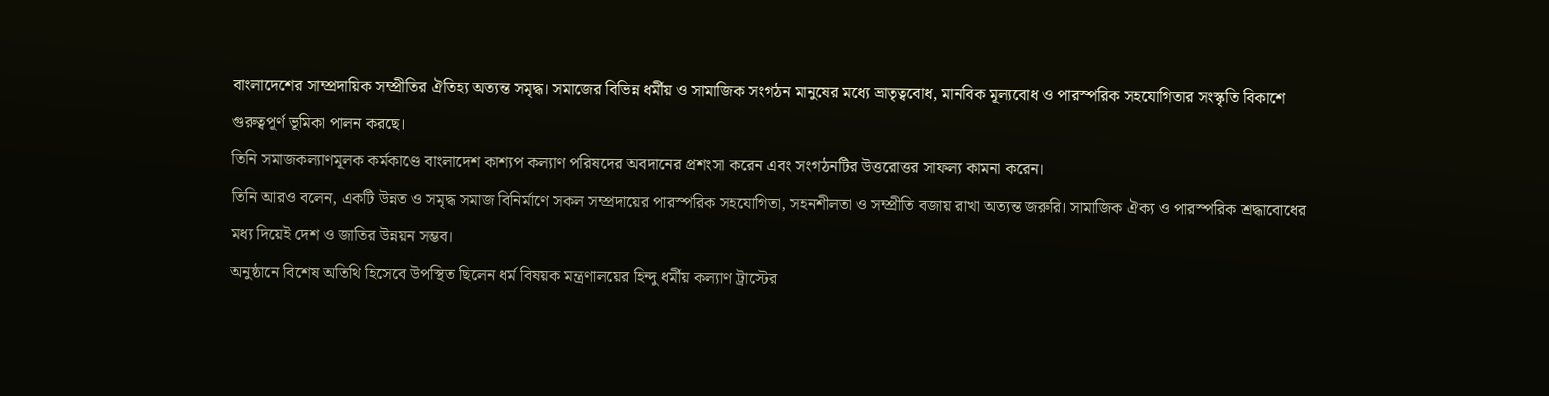বাংলাদেশের সাম্প্রদায়িক সম্প্রীতির ঐতিহ্য অত্যন্ত সমৃদ্ধ। সমাজের বিভিন্ন ধর্মীয় ও সামাজিক সংগঠন মানুষের মধ্যে ভ্রাতৃত্ববোধ, মানবিক মূল্যবোধ ও পারস্পরিক সহযোগিতার সংস্কৃতি বিকাশে গুরুত্বপূর্ণ ভূমিকা পালন করছে।
তিনি সমাজকল্যাণমূলক কর্মকাণ্ডে বাংলাদেশ কাশ্যপ কল্যাণ পরিষদের অবদানের প্রশংসা করেন এবং সংগঠনটির উত্তরোত্তর সাফল্য কামনা করেন।
তিনি আরও বলেন, একটি উন্নত ও সমৃদ্ধ সমাজ বিনির্মাণে সকল সম্প্রদায়ের পারস্পরিক সহযোগিতা, সহনশীলতা ও সম্প্রীতি বজায় রাখা অত্যন্ত জরুরি। সামাজিক ঐক্য ও পারস্পরিক শ্রদ্ধাবোধের মধ্য দিয়েই দেশ ও জাতির উন্নয়ন সম্ভব।
অনুষ্ঠানে বিশেষ অতিথি হিসেবে উপস্থিত ছিলেন ধর্ম বিষয়ক মন্ত্রণালয়ের হিন্দু ধর্মীয় কল্যাণ ট্রাস্টের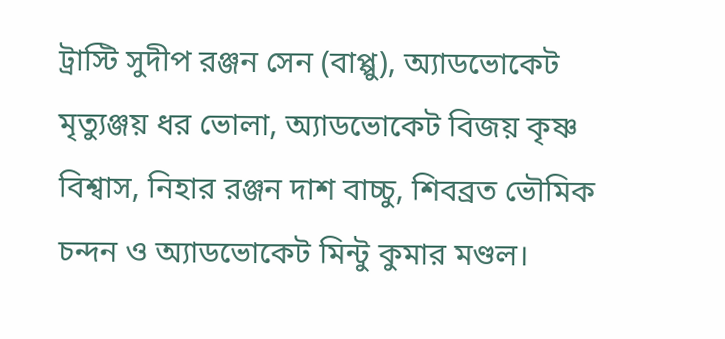ট্রাস্টি সুদীপ রঞ্জন সেন (বাপ্পু), অ্যাডভোকেট মৃত্যুঞ্জয় ধর ভোলা, অ্যাডভোকেট বিজয় কৃষ্ণ বিশ্বাস, নিহার রঞ্জন দাশ বাচ্চু, শিবব্রত ভৌমিক চন্দন ও অ্যাডভোকেট মিন্টু কুমার মণ্ডল।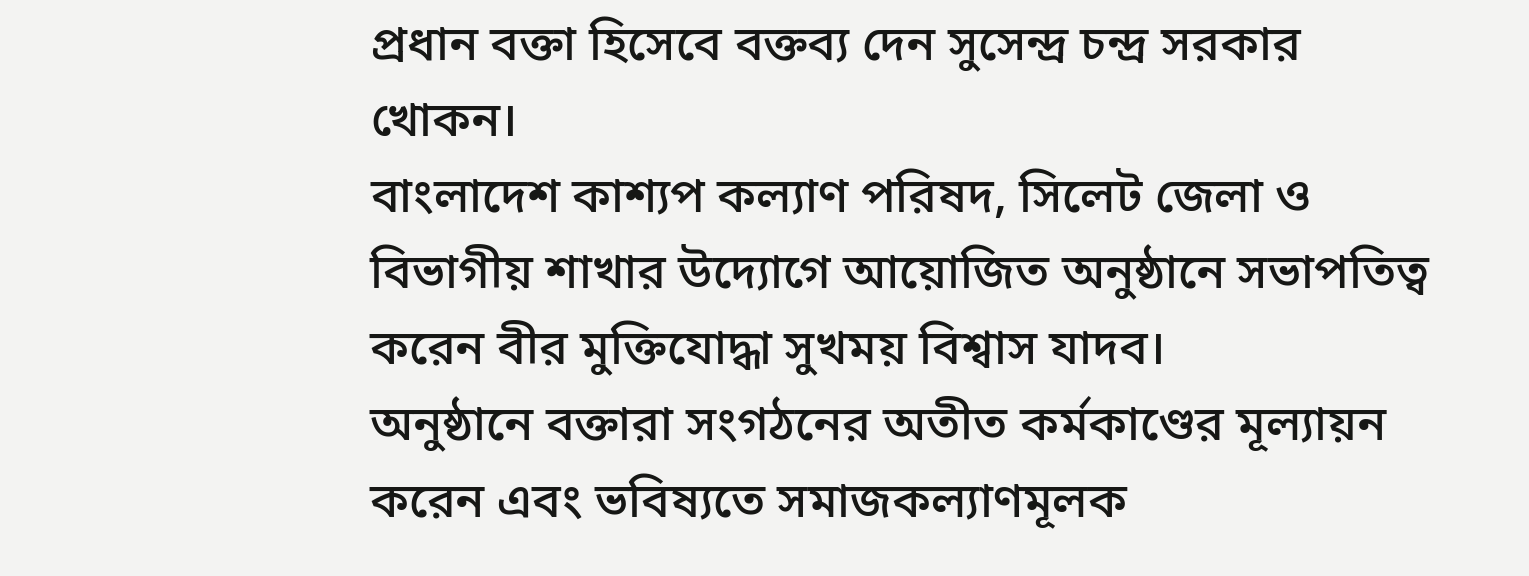প্রধান বক্তা হিসেবে বক্তব্য দেন সুসেন্দ্র চন্দ্র সরকার খোকন।
বাংলাদেশ কাশ্যপ কল্যাণ পরিষদ, সিলেট জেলা ও বিভাগীয় শাখার উদ্যোগে আয়োজিত অনুষ্ঠানে সভাপতিত্ব করেন বীর মুক্তিযোদ্ধা সুখময় বিশ্বাস যাদব।
অনুষ্ঠানে বক্তারা সংগঠনের অতীত কর্মকাণ্ডের মূল্যায়ন করেন এবং ভবিষ্যতে সমাজকল্যাণমূলক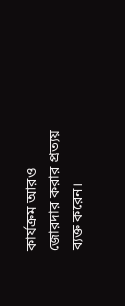কার্যক্রম আরও জোরদার করার প্রত্যয় ব্যক্ত করেন।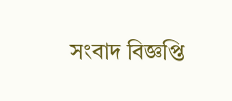সংবাদ বিজ্ঞপ্তি